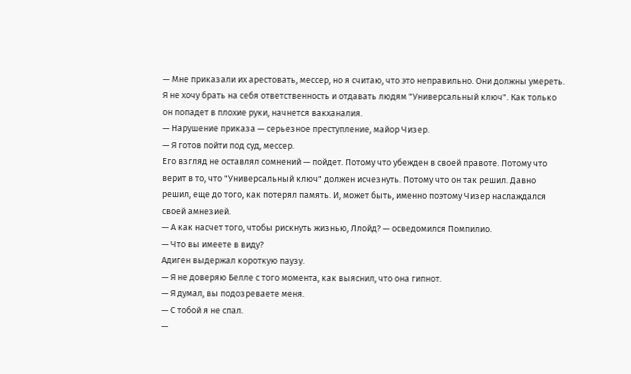— Мне приказали их арестовать, мессер, но я считаю, что это неправильно. Они должны умереть. Я не хочу брать на себя ответственность и отдавать людям "Универсальный ключ". Как только он попадет в плохие руки, начнется вакханалия.
— Нарушение приказа — серьезное преступление, майор Чизер.
— Я готов пойти под суд, мессер.
Его взгляд не оставлял сомнений — пойдет. Потому что убежден в своей правоте. Потому что верит в то, что "Универсальный ключ" должен исчезнуть. Потому что он так решил. Давно решил, еще до того, как потерял память. И, может быть, именно поэтому Чизер наслаждался своей амнезией.
— А как насчет того, чтобы рискнуть жизнью, Ллойд? — осведомился Помпилио.
— Что вы имеете в виду?
Адиген выдержал короткую паузу.
— Я не доверяю Белле с того момента, как выяснил, что она гипнот.
— Я думал, вы подозреваете меня.
— С тобой я не спал.
—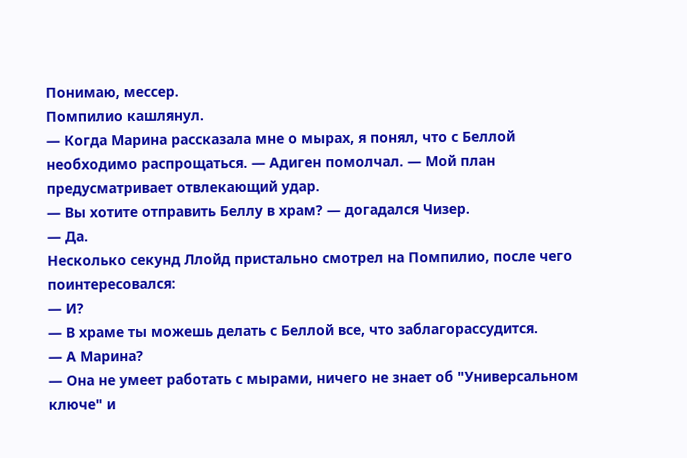Понимаю, мессер.
Помпилио кашлянул.
— Когда Марина рассказала мне о мырах, я понял, что с Беллой необходимо распрощаться. — Адиген помолчал. — Мой план предусматривает отвлекающий удар.
— Вы хотите отправить Беллу в храм? — догадался Чизер.
— Да.
Несколько секунд Ллойд пристально смотрел на Помпилио, после чего поинтересовался:
— И?
— В храме ты можешь делать с Беллой все, что заблагорассудится.
— А Марина?
— Она не умеет работать с мырами, ничего не знает об "Универсальном ключе" и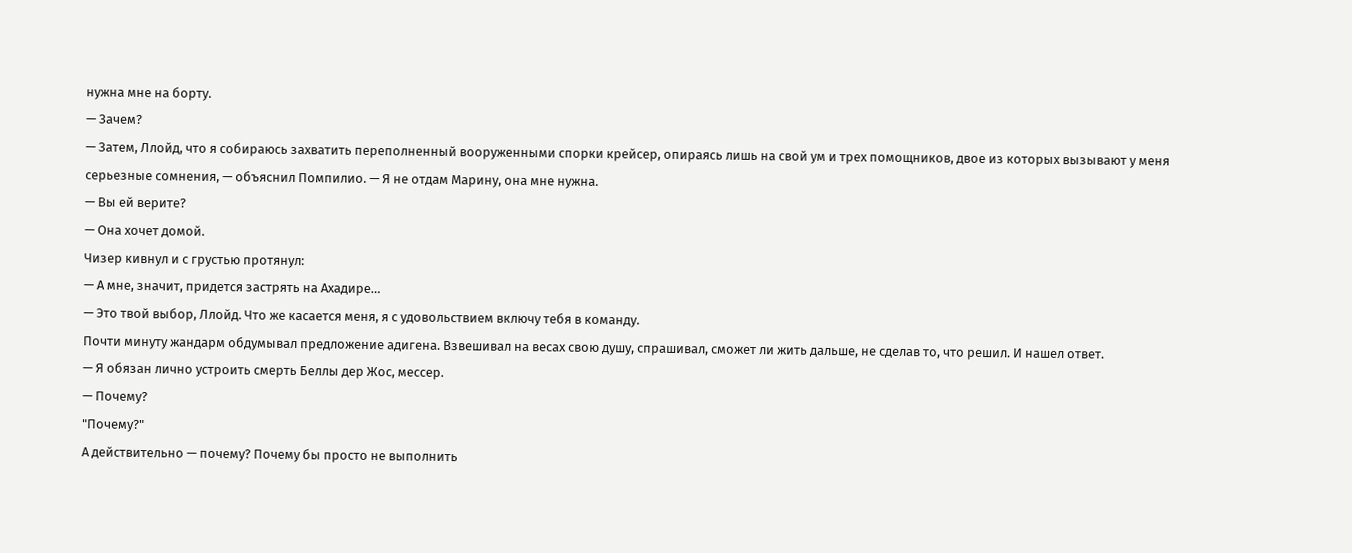нужна мне на борту.
— Зачем?
— Затем, Ллойд, что я собираюсь захватить переполненный вооруженными спорки крейсер, опираясь лишь на свой ум и трех помощников, двое из которых вызывают у меня серьезные сомнения, — объяснил Помпилио. — Я не отдам Марину, она мне нужна.
— Вы ей верите?
— Она хочет домой.
Чизер кивнул и с грустью протянул:
— А мне, значит, придется застрять на Ахадире…
— Это твой выбор, Ллойд. Что же касается меня, я с удовольствием включу тебя в команду.
Почти минуту жандарм обдумывал предложение адигена. Взвешивал на весах свою душу, спрашивал, сможет ли жить дальше, не сделав то, что решил. И нашел ответ.
— Я обязан лично устроить смерть Беллы дер Жос, мессер.
— Почему?
"Почему?"
А действительно — почему? Почему бы просто не выполнить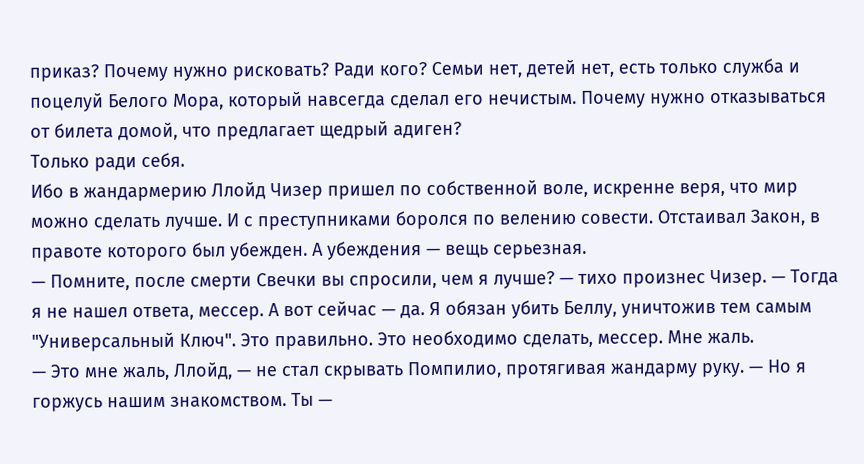приказ? Почему нужно рисковать? Ради кого? Семьи нет, детей нет, есть только служба и поцелуй Белого Мора, который навсегда сделал его нечистым. Почему нужно отказываться от билета домой, что предлагает щедрый адиген?
Только ради себя.
Ибо в жандармерию Ллойд Чизер пришел по собственной воле, искренне веря, что мир можно сделать лучше. И с преступниками боролся по велению совести. Отстаивал Закон, в правоте которого был убежден. А убеждения — вещь серьезная.
— Помните, после смерти Свечки вы спросили, чем я лучше? — тихо произнес Чизер. — Тогда я не нашел ответа, мессер. А вот сейчас — да. Я обязан убить Беллу, уничтожив тем самым "Универсальный Ключ". Это правильно. Это необходимо сделать, мессер. Мне жаль.
— Это мне жаль, Ллойд, — не стал скрывать Помпилио, протягивая жандарму руку. — Но я горжусь нашим знакомством. Ты —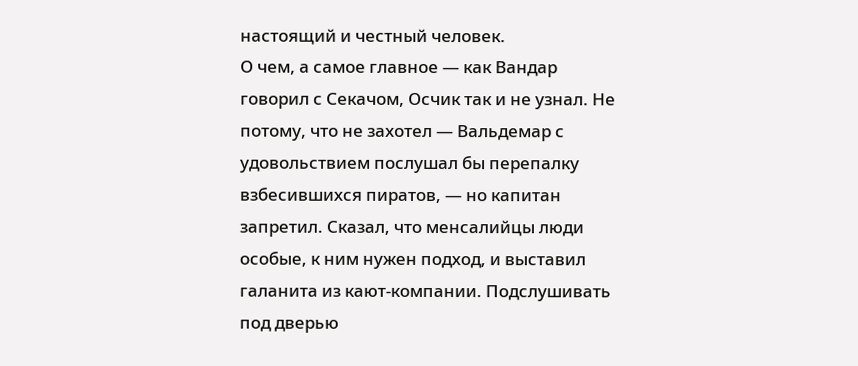настоящий и честный человек.
О чем, а самое главное — как Вандар говорил с Секачом, Осчик так и не узнал. Не потому, что не захотел — Вальдемар с удовольствием послушал бы перепалку взбесившихся пиратов, — но капитан запретил. Сказал, что менсалийцы люди особые, к ним нужен подход, и выставил галанита из кают-компании. Подслушивать под дверью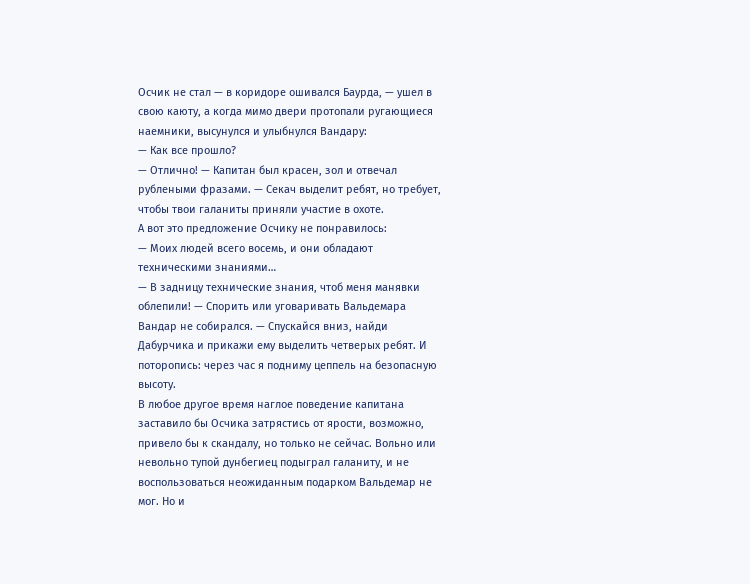Осчик не стал — в коридоре ошивался Баурда, — ушел в свою каюту, а когда мимо двери протопали ругающиеся наемники, высунулся и улыбнулся Вандару:
— Как все прошло?
— Отлично! — Капитан был красен, зол и отвечал рублеными фразами. — Секач выделит ребят, но требует, чтобы твои галаниты приняли участие в охоте.
А вот это предложение Осчику не понравилось:
— Моих людей всего восемь, и они обладают техническими знаниями…
— В задницу технические знания, чтоб меня манявки облепили! — Спорить или уговаривать Вальдемара Вандар не собирался. — Спускайся вниз, найди Дабурчика и прикажи ему выделить четверых ребят. И поторопись: через час я подниму цеппель на безопасную высоту.
В любое другое время наглое поведение капитана заставило бы Осчика затрястись от ярости, возможно, привело бы к скандалу, но только не сейчас. Вольно или невольно тупой дунбегиец подыграл галаниту, и не воспользоваться неожиданным подарком Вальдемар не мог. Но и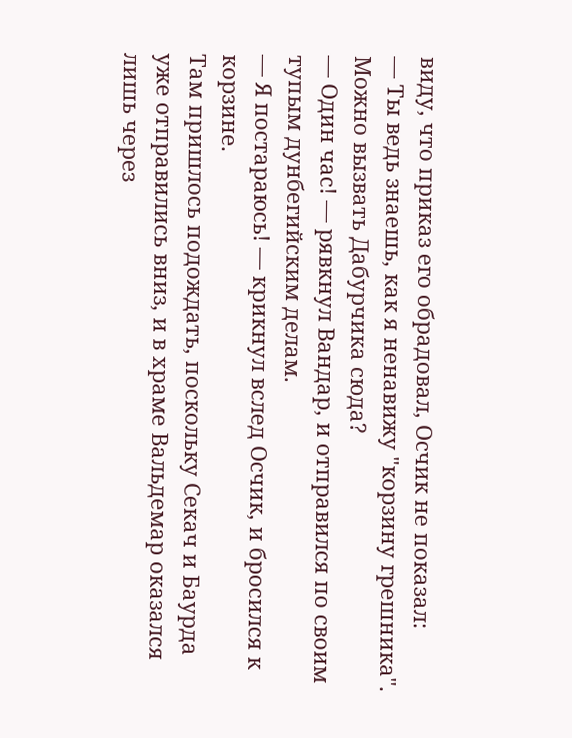виду, что приказ его обрадовал, Осчик не показал:
— Ты ведь знаешь, как я ненавижу "корзину грешника". Можно вызвать Дабурчика сюда?
— Один час! — рявкнул Вандар, и отправился по своим тупым дунбегийским делам.
— Я постараюсь! — крикнул вслед Осчик, и бросился к корзине.
Там пришлось подождать, поскольку Секач и Баурда уже отправились вниз, и в храме Вальдемар оказался лишь через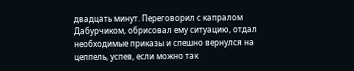двадцать минут. Переговорил с капралом Дабурчиком, обрисовал ему ситуацию, отдал необходимые приказы и спешно вернулся на цеппель, успев, если можно так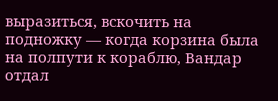выразиться, вскочить на подножку — когда корзина была на полпути к кораблю, Вандар отдал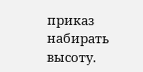приказ набирать высоту.